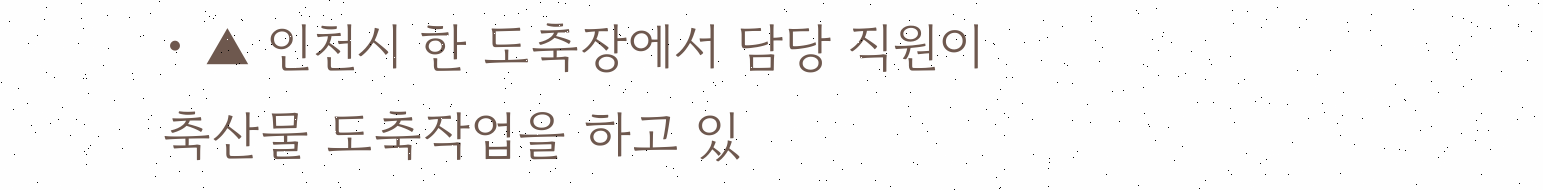• ▲ 인천시 한 도축장에서 담당 직원이  축산물 도축작업을 하고 있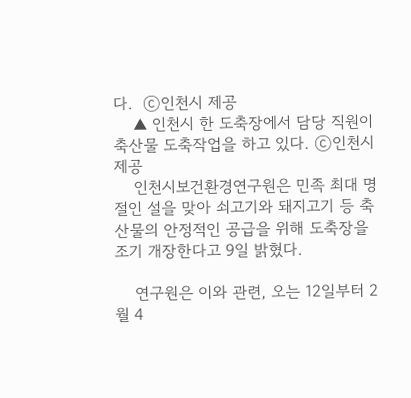다.  ⓒ인천시 제공
    ▲ 인천시 한 도축장에서 담당 직원이 축산물 도축작업을 하고 있다. ⓒ인천시 제공
    인천시보건환경연구원은 민족 최대 명절인 설을 맞아 쇠고기와 돼지고기 등 축산물의 안정적인 공급을 위해 도축장을 조기 개장한다고 9일 밝혔다.

    연구원은 이와 관련, 오는 12일부터 2월 4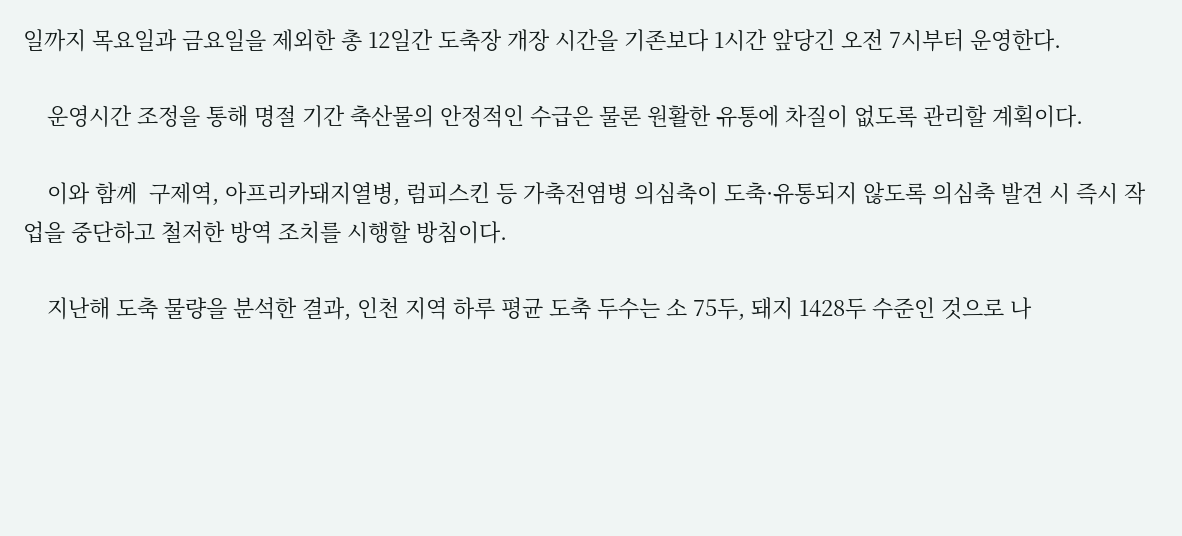일까지 목요일과 금요일을 제외한 총 12일간 도축장 개장 시간을 기존보다 1시간 앞당긴 오전 7시부터 운영한다.

    운영시간 조정을 통해 명절 기간 축산물의 안정적인 수급은 물론 원활한 유통에 차질이 없도록 관리할 계획이다.

    이와 함께  구제역, 아프리카돼지열병, 럼피스킨 등 가축전염병 의심축이 도축·유통되지 않도록 의심축 발견 시 즉시 작업을 중단하고 철저한 방역 조치를 시행할 방침이다.

    지난해 도축 물량을 분석한 결과, 인천 지역 하루 평균 도축 두수는 소 75두, 돼지 1428두 수준인 것으로 나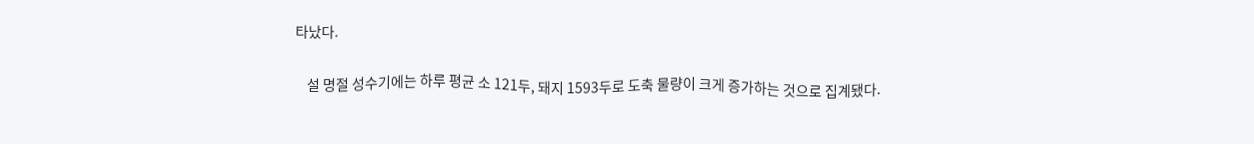타났다.

    설 명절 성수기에는 하루 평균 소 121두, 돼지 1593두로 도축 물량이 크게 증가하는 것으로 집계됐다.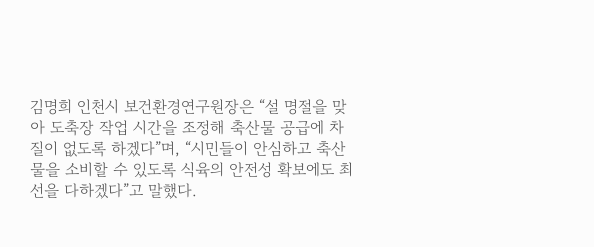김명희 인천시 보건환경연구원장은 “설 명절을 맞아 도축장 작업 시간을 조정해 축산물 공급에 차질이 없도록 하겠다”며, “시민들이 안심하고 축산물을 소비할 수 있도록 식육의 안전성 확보에도 최선을 다하겠다”고 말했다.